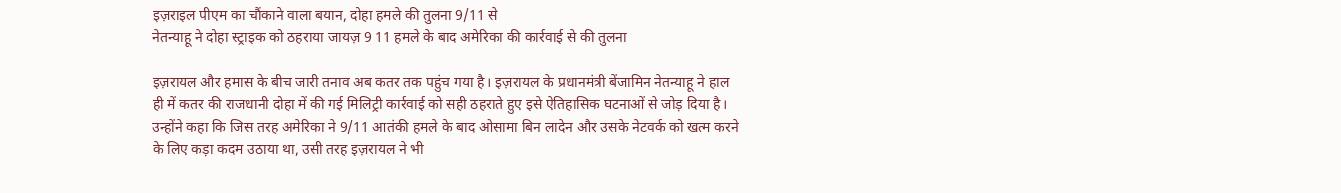इज़राइल पीएम का चौंकाने वाला बयान, दोहा हमले की तुलना 9/11 से
नेतन्याहू ने दोहा स्ट्राइक को ठहराया जायज़ 9 11 हमले के बाद अमेरिका की कार्रवाई से की तुलना

इज़रायल और हमास के बीच जारी तनाव अब कतर तक पहुंच गया है। इज़रायल के प्रधानमंत्री बेंजामिन नेतन्याहू ने हाल ही में कतर की राजधानी दोहा में की गई मिलिट्री कार्रवाई को सही ठहराते हुए इसे ऐतिहासिक घटनाओं से जोड़ दिया है। उन्होंने कहा कि जिस तरह अमेरिका ने 9/11 आतंकी हमले के बाद ओसामा बिन लादेन और उसके नेटवर्क को खत्म करने के लिए कड़ा कदम उठाया था, उसी तरह इज़रायल ने भी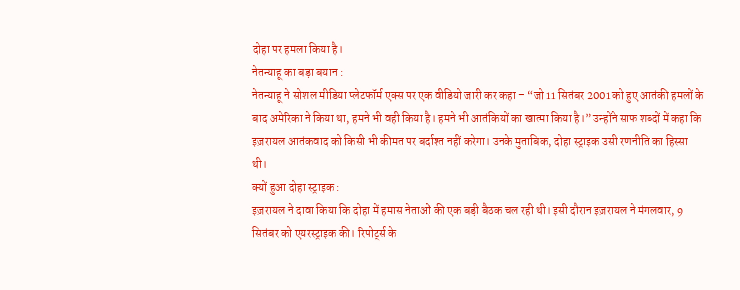दोहा पर हमला किया है।
नेतन्याहू का बड़ा बयान :
नेतन्याहू ने सोशल मीडिया प्लेटफॉर्म एक्स पर एक वीडियो जारी कर कहा – “जो 11 सितंबर 2001 को हुए आतंकी हमलों के बाद अमेरिका ने किया था, हमने भी वही किया है। हमने भी आतंकियों का खात्मा किया है।” उन्होंने साफ शब्दों में कहा कि इज़रायल आतंकवाद को किसी भी कीमत पर बर्दाश्त नहीं करेगा। उनके मुताबिक, दोहा स्ट्राइक उसी रणनीति का हिस्सा थी।
क्यों हुआ दोहा स्ट्राइक :
इज़रायल ने दावा किया कि दोहा में हमास नेताओं की एक बड़ी बैठक चल रही थी। इसी दौरान इज़रायल ने मंगलवार, 9 सितंबर को एयरस्ट्राइक की। रिपोर्ट्स के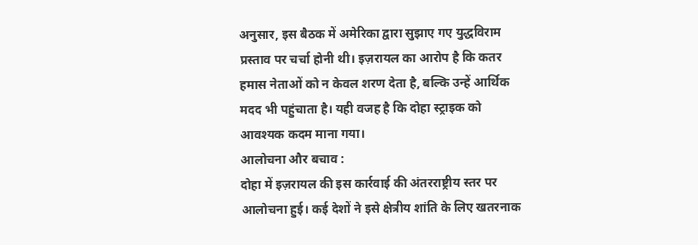अनुसार, इस बैठक में अमेरिका द्वारा सुझाए गए युद्धविराम प्रस्ताव पर चर्चा होनी थी। इज़रायल का आरोप है कि कतर हमास नेताओं को न केवल शरण देता है, बल्कि उन्हें आर्थिक मदद भी पहुंचाता है। यही वजह है कि दोहा स्ट्राइक को आवश्यक कदम माना गया।
आलोचना और बचाव :
दोहा में इज़रायल की इस कार्रवाई की अंतरराष्ट्रीय स्तर पर आलोचना हुई। कई देशों ने इसे क्षेत्रीय शांति के लिए खतरनाक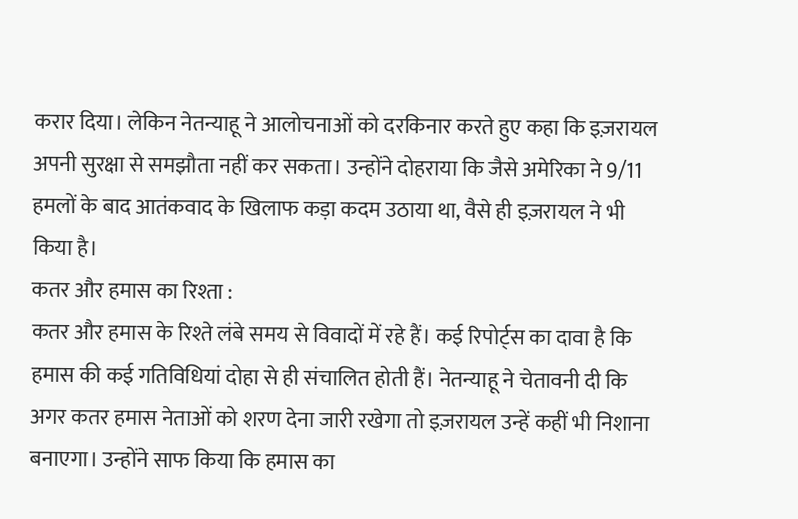करार दिया। लेकिन नेतन्याहू ने आलोचनाओं को दरकिनार करते हुए कहा कि इज़रायल अपनी सुरक्षा से समझौता नहीं कर सकता। उन्होंने दोहराया कि जैसे अमेरिका ने 9/11 हमलों के बाद आतंकवाद के खिलाफ कड़ा कदम उठाया था, वैसे ही इज़रायल ने भी किया है।
कतर और हमास का रिश्ता :
कतर और हमास के रिश्ते लंबे समय से विवादों में रहे हैं। कई रिपोर्ट्स का दावा है कि हमास की कई गतिविधियां दोहा से ही संचालित होती हैं। नेतन्याहू ने चेतावनी दी कि अगर कतर हमास नेताओं को शरण देना जारी रखेगा तो इज़रायल उन्हें कहीं भी निशाना बनाएगा। उन्होंने साफ किया कि हमास का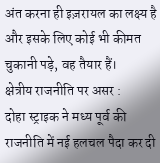अंत करना ही इज़रायल का लक्ष्य है और इसके लिए कोई भी कीमत चुकानी पड़े, वह तैयार हैं।
क्षेत्रीय राजनीति पर असर :
दोहा स्ट्राइक ने मध्य पूर्व की राजनीति में नई हलचल पैदा कर दी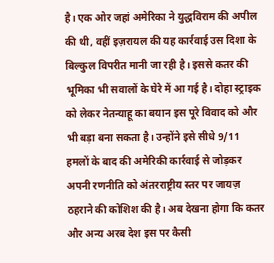है। एक ओर जहां अमेरिका ने युद्धविराम की अपील की थी, वहीं इज़रायल की यह कार्रवाई उस दिशा के बिल्कुल विपरीत मानी जा रही है। इससे कतर की भूमिका भी सवालों के घेरे में आ गई है। दोहा स्ट्राइक को लेकर नेतन्याहू का बयान इस पूरे विवाद को और भी बड़ा बना सकता है। उन्होंने इसे सीधे 9/11 हमलों के बाद की अमेरिकी कार्रवाई से जोड़कर अपनी रणनीति को अंतरराष्ट्रीय स्तर पर जायज़ ठहराने की कोशिश की है। अब देखना होगा कि कतर और अन्य अरब देश इस पर कैसी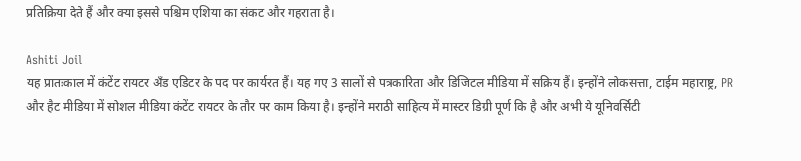प्रतिक्रिया देते हैं और क्या इससे पश्चिम एशिया का संकट और गहराता है।

Ashiti Joil
यह प्रातःकाल में कंटेंट रायटर अँड एडिटर के पद पर कार्यरत हैं। यह गए 3 सालों से पत्रकारिता और डिजिटल मीडिया में सक्रिय हैं। इन्होंने लोकसत्ता, टाईम महाराष्ट्र, PR और हैट मीडिया में सोशल मीडिया कंटेंट रायटर के तौर पर काम किया है। इन्होंने मराठी साहित्य में मास्टर डिग्री पूर्ण कि है और अभी ये यूनिवर्सिटी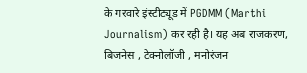के गरवारे इंस्टीट्यूड में PGDMM (Marthi Journalism) कर रही है। यह अब राजकरण, बिजनेस , टेक्नोलॉजी , मनोरंजन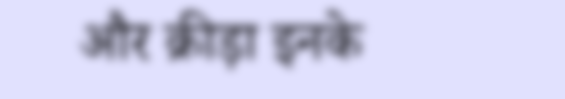और क्रीड़ा इनके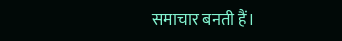समाचार बनती हैं।